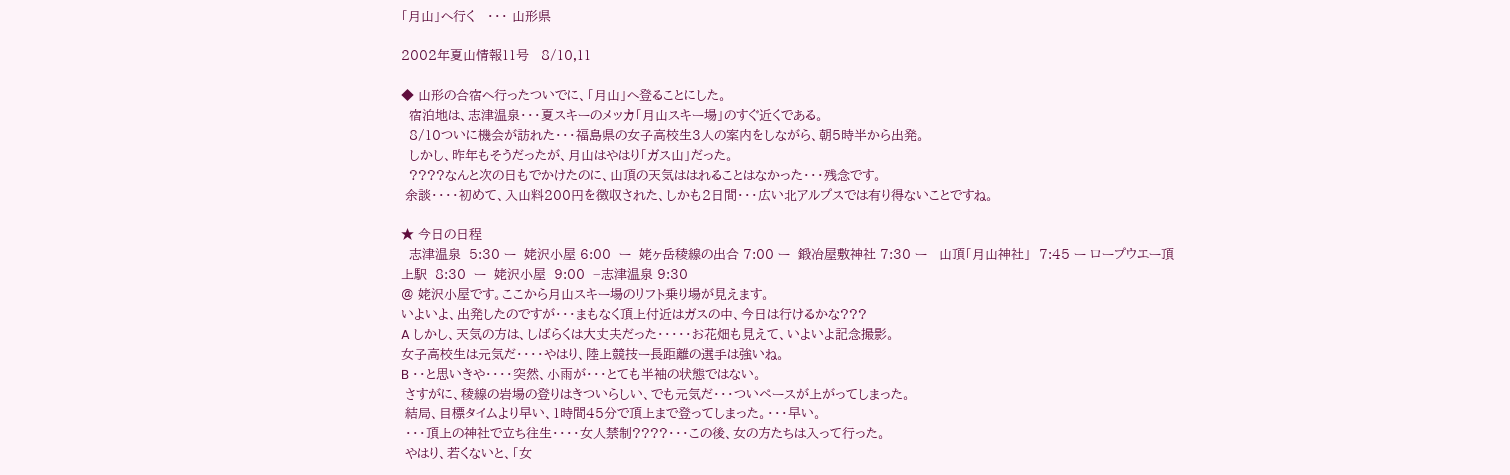「月山」へ行く   ・・・ 山形県

2002年夏山情報11号   8/10,11

◆ 山形の合宿へ行ったついでに、「月山」へ登ることにした。
  宿泊地は、志津温泉・・・夏スキーのメッカ「月山スキー場」のすぐ近くである。
  8/10ついに機会が訪れた・・・福島県の女子高校生3人の案内をしながら、朝5時半から出発。
  しかし、昨年もそうだったが、月山はやはり「ガス山」だった。
  ????なんと次の日もでかけたのに、山頂の天気ははれることはなかった・・・残念です。
 余談・・・・初めて、入山料200円を徴収された、しかも2日間・・・広い北アルプスでは有り得ないことですね。

★ 今日の日程
  志津温泉  5:30 ー  姥沢小屋 6:00  ー  姥ヶ岳稜線の出合 7:00 ー  鍛冶屋敷神社 7:30 ー   山頂「月山神社」  7:45 ー ロープウエー頂上駅  8:30  ー  姥沢小屋  9:00  −志津温泉 9:30
@ 姥沢小屋です。ここから月山スキー場のリフト乗り場が見えます。
いよいよ、出発したのですが・・・まもなく頂上付近はガスの中、今日は行けるかな???
A しかし、天気の方は、しばらくは大丈夫だった・・・・・お花畑も見えて、いよいよ記念撮影。
女子高校生は元気だ・・・・やはり、陸上競技ー長距離の選手は強いね。
B ・・と思いきや・・・・突然、小雨が・・・とても半袖の状態ではない。
 さすがに、稜線の岩場の登りはきついらしい、でも元気だ・・・ついペースが上がってしまった。
 結局、目標タイムより早い、1時間45分で頂上まで登ってしまった。・・・早い。
 ・・・頂上の神社で立ち往生・・・・女人禁制????・・・この後、女の方たちは入って行った。
 やはり、若くないと、「女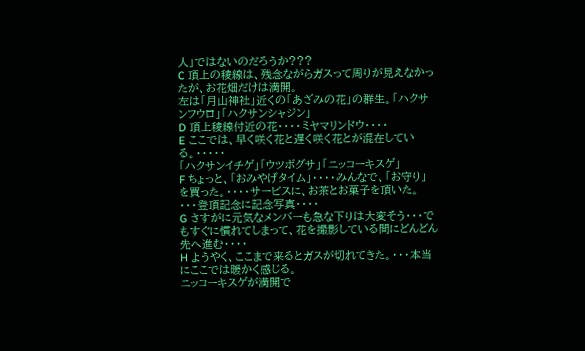人」ではないのだろうか???
C 頂上の稜線は、残念ながらガスって周りが見えなかったが、お花畑だけは満開。
左は「月山神社」近くの「あざみの花」の群生。「ハクサンフウロ」「ハクサンシャジン」
D 頂上稜線付近の花・・・・ミヤマリンドウ・・・・
E ここでは、早く咲く花と遅く咲く花とが混在している。・・・・・
「ハクサンイチゲ」「ウツボグサ」「ニッコーキスゲ」
F ちょっと、「おみやげタイム」・・・・みんなで、「お守り」を買った。・・・・サービスに、お茶とお菓子を頂いた。
・・・登頂記念に記念写真・・・・
G さすがに元気なメンバーも急な下りは大変そう・・・でもすぐに慣れてしまって、花を撮影している間にどんどん先へ進む・・・・
H ようやく、ここまで来るとガスが切れてきた。・・・本当にここでは暖かく感じる。
ニッコーキスゲが満開で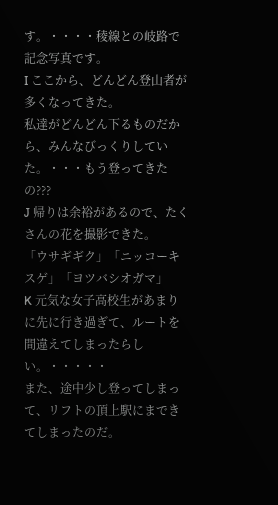す。・・・・稜線との岐路で記念写真です。
I ここから、どんどん登山者が多くなってきた。
私達がどんどん下るものだから、みんなびっくりしていた。・・・もう登ってきたの???
J 帰りは余裕があるので、たくさんの花を撮影できた。
「ウサギギク」「ニッコーキスゲ」「ヨツバシオガマ」
K 元気な女子高校生があまりに先に行き過ぎて、ルートを間違えてしまったらしい。・・・・・
また、途中少し登ってしまって、リフトの頂上駅にまできてしまったのだ。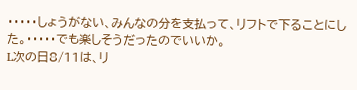・・・・・しょうがない、みんなの分を支払って、リフトで下ることにした。・・・・・でも楽しそうだったのでいいか。
L次の日8/11は、リ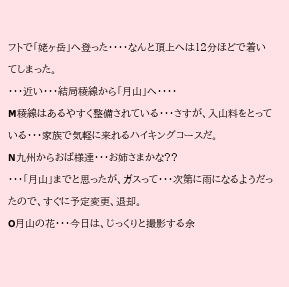フトで「姥ヶ岳」へ登った・・・・なんと頂上へは12分ほどで着いてしまった。
・・・近い・・・結局稜線から「月山」へ・・・・
M稜線はあるやすく整備されている・・・さすが、入山料をとっている・・・家族で気軽に来れるハイキングコースだ。
N九州からおば様達・・・お姉さまかな??
・・・「月山」までと思ったが、ガスって・・・次第に雨になるようだったので、すぐに予定変更、退却。
O月山の花・・・今日は、じっくりと撮影する余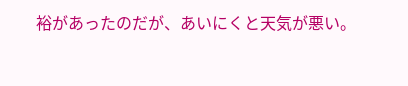裕があったのだが、あいにくと天気が悪い。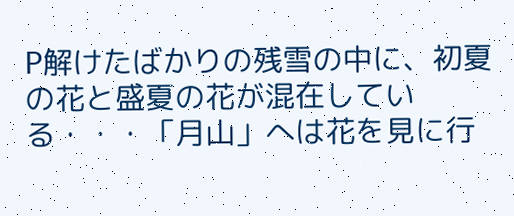P解けたばかりの残雪の中に、初夏の花と盛夏の花が混在している・・・「月山」へは花を見に行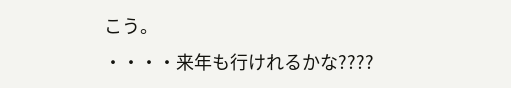こう。
・・・・来年も行けれるかな????